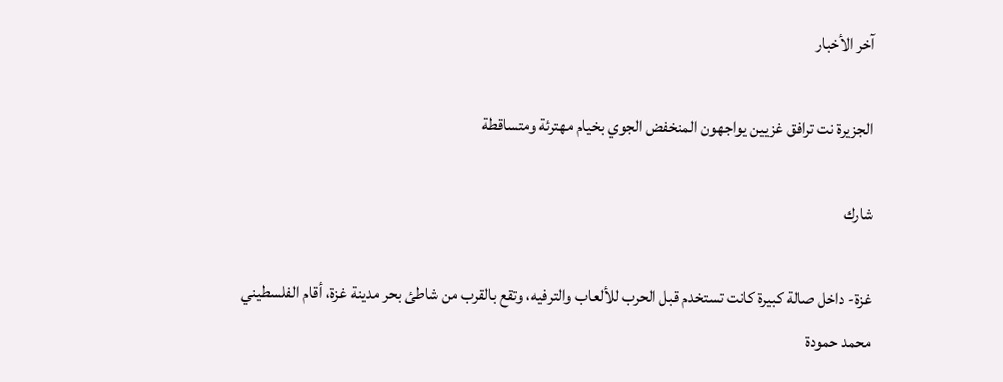آخر الأخبار

الجزيرة نت ترافق غزيين يواجهون المنخفض الجوي بخيام مهترئة ومتساقطة

شارك

غزة- داخل صالة كبيرة كانت تستخدم قبل الحرب للألعاب والترفيه، وتقع بالقرب من شاطئ بحر مدينة غزة، أقام الفلسطيني محمد حمودة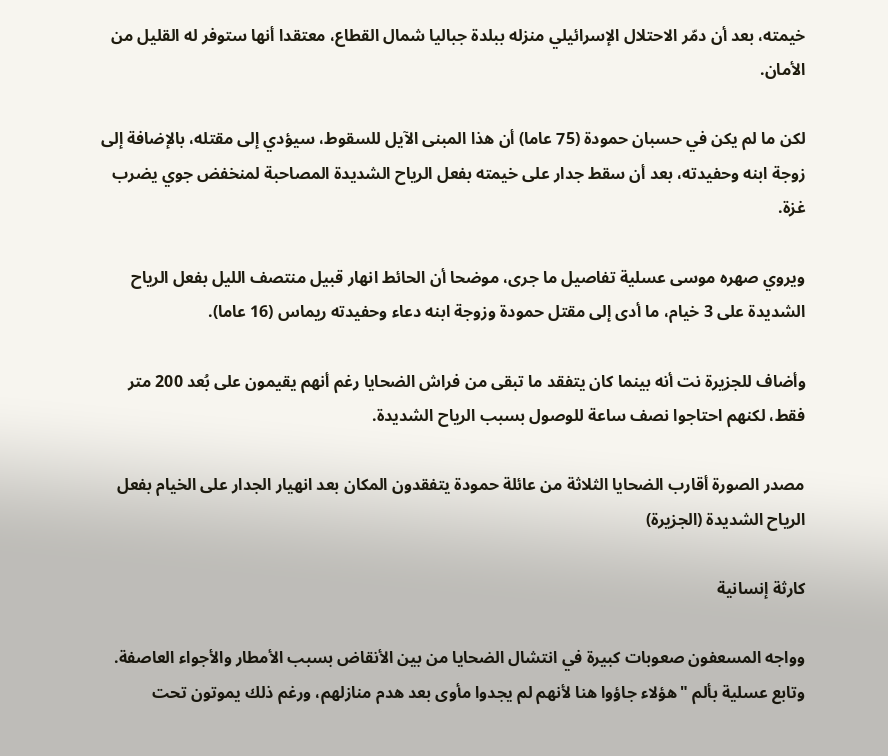خيمته، بعد أن دمّر الاحتلال الإسرائيلي منزله ببلدة جباليا شمال القطاع، معتقدا أنها ستوفر له القليل من الأمان.

لكن ما لم يكن في حسبان حمودة (75 عاما) أن هذا المبنى الآيل للسقوط، سيؤدي إلى مقتله، بالإضافة إلى زوجة ابنه وحفيدته، بعد أن سقط جدار على خيمته بفعل الرياح الشديدة المصاحبة لمنخفض جوي يضرب غزة.

ويروي صهره موسى عسلية تفاصيل ما جرى، موضحا أن الحائط انهار قبيل منتصف الليل بفعل الرياح الشديدة على 3 خيام، ما أدى إلى مقتل حمودة وزوجة ابنه دعاء وحفيدته ريماس (16 عاما).

وأضاف للجزيرة نت أنه بينما كان يتفقد ما تبقى من فراش الضحايا رغم أنهم يقيمون على بُعد 200 متر فقط، لكنهم احتاجوا نصف ساعة للوصول بسبب الرياح الشديدة.

مصدر الصورة أقارب الضحايا الثلاثة من عائلة حمودة يتفقدون المكان بعد انهيار الجدار على الخيام بفعل الرياح الشديدة (الجزيرة)

كارثة إنسانية

وواجه المسعفون صعوبات كبيرة في انتشال الضحايا من بين الأنقاض بسبب الأمطار والأجواء العاصفة. وتابع عسلية بألم "هؤلاء جاؤوا هنا لأنهم لم يجدوا مأوى بعد هدم منازلهم، ورغم ذلك يموتون تحت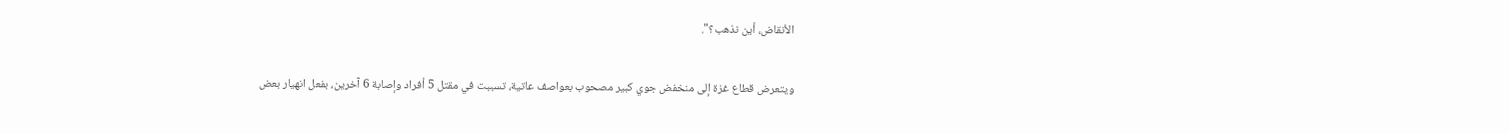الأنقاض، أين نذهب؟".

ويتعرض قطاع غزة إلى منخفض جوي كبير مصحوب بعواصف عاتية، تسببت في مقتل 5 أفراد وإصابة 6 آخرين، بفعل انهيار بعض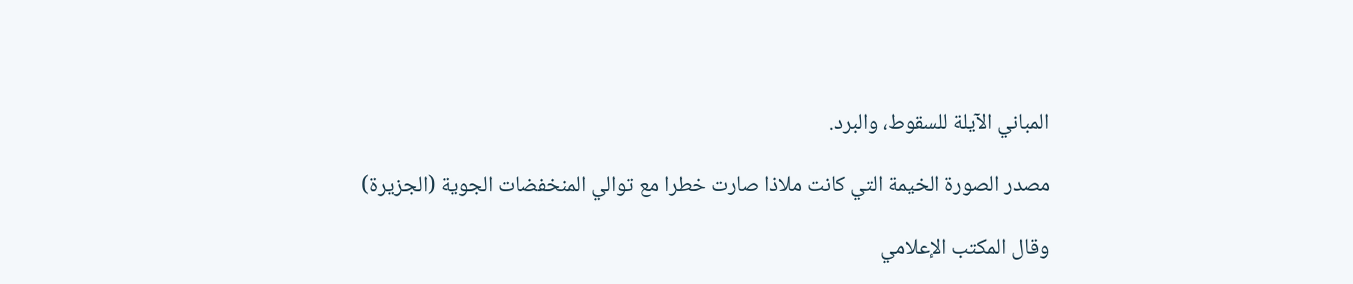المباني الآيلة للسقوط، والبرد.

مصدر الصورة الخيمة التي كانت ملاذا صارت خطرا مع توالي المنخفضات الجوية (الجزيرة)

وقال المكتب الإعلامي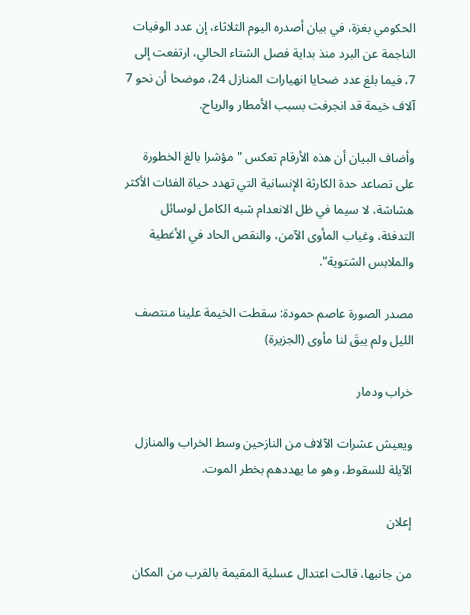الحكومي بغزة، في بيان أصدره اليوم الثلاثاء، إن عدد الوفيات الناجمة عن البرد منذ بداية فصل الشتاء الحالي، ارتفعت إلى 7، فيما بلغ عدد ضحايا انهيارات المنازل 24، موضحا أن نحو 7 آلاف خيمة قد انجرفت بسبب الأمطار والرياح.

وأضاف البيان أن هذه الأرقام تعكس "مؤشرا بالغ الخطورة على تصاعد حدة الكارثة الإنسانية التي تهدد حياة الفئات الأكثر هشاشة، لا سيما في ظل الانعدام شبه الكامل لوسائل التدفئة، وغياب المأوى الآمن، والنقص الحاد في الأغطية والملابس الشتوية".

مصدر الصورة عاصم حمودة: سقطت الخيمة علينا منتصف الليل ولم يبقَ لنا مأوى (الجزيرة)

خراب ودمار

ويعيش عشرات الآلاف من النازحين وسط الخراب والمنازل الآيلة للسقوط، وهو ما يهددهم بخطر الموت.

إعلان

من جانبها، قالت اعتدال عسلية المقيمة بالقرب من المكان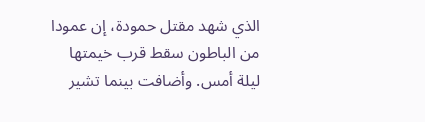الذي شهد مقتل حمودة، إن عمودا من الباطون سقط قرب خيمتها ليلة أمس. وأضافت بينما تشير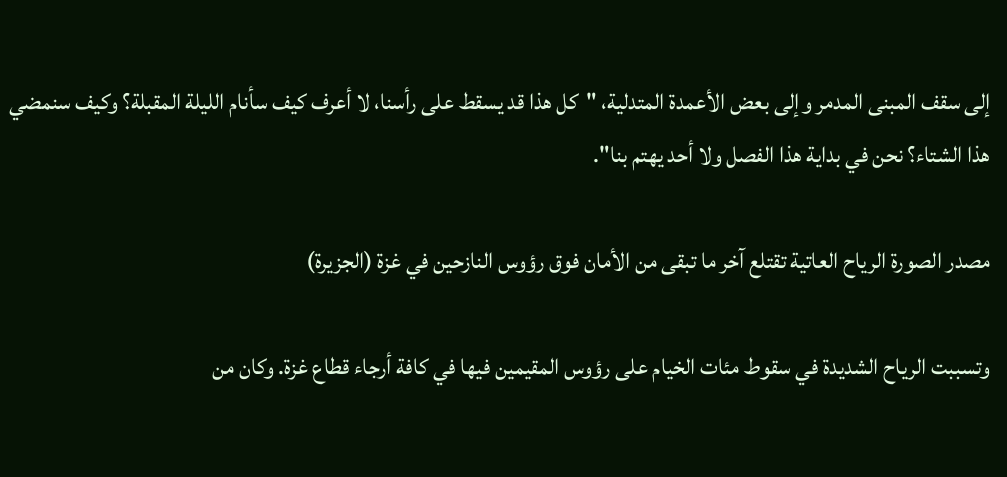إلى سقف المبنى المدمر وإلى بعض الأعمدة المتدلية، "كل هذا قد يسقط على رأسنا، لا أعرف كيف سأنام الليلة المقبلة؟ وكيف سنمضي هذا الشتاء؟ نحن في بداية هذا الفصل ولا أحد يهتم بنا".

مصدر الصورة الرياح العاتية تقتلع آخر ما تبقى من الأمان فوق رؤوس النازحين في غزة (الجزيرة)

وتسببت الرياح الشديدة في سقوط مئات الخيام على رؤوس المقيمين فيها في كافة أرجاء قطاع غزة. وكان من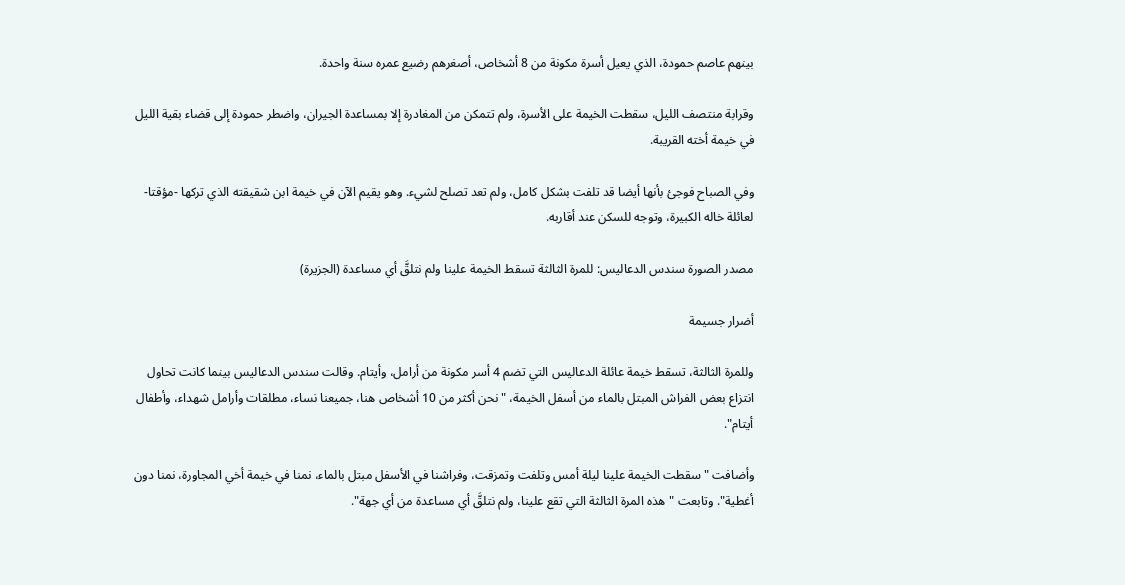بينهم عاصم حمودة، الذي يعيل أسرة مكونة من 8 أشخاص، أصغرهم رضيع عمره سنة واحدة.

وقرابة منتصف الليل، سقطت الخيمة على الأسرة، ولم تتمكن من المغادرة إلا بمساعدة الجيران، واضطر حمودة إلى قضاء بقية الليل في خيمة أخته القريبة.

وفي الصباح فوجئ بأنها أيضا قد تلفت بشكل كامل، ولم تعد تصلح لشيء. وهو يقيم الآن في خيمة ابن شقيقته الذي تركها -مؤقتا- لعائلة خاله الكبيرة، وتوجه للسكن عند أقاربه.

مصدر الصورة سندس الدعاليس: للمرة الثالثة تسقط الخيمة علينا ولم نتلقَّ أي مساعدة (الجزيرة)

أضرار جسيمة

وللمرة الثالثة، تسقط خيمة عائلة الدعاليس التي تضم 4 أسر مكونة من أرامل، وأيتام. وقالت سندس الدعاليس بينما كانت تحاول انتزاع بعض الفراش المبتل بالماء من أسفل الخيمة، "نحن أكثر من 10 أشخاص هنا، جميعنا نساء، مطلقات وأرامل شهداء، وأطفال أيتام".

وأضافت "سقطت الخيمة علينا ليلة أمس وتلفت وتمزقت، وفراشنا في الأسفل مبتل بالماء، نمنا في خيمة أخي المجاورة، نمنا دون أغطية". وتابعت "هذه المرة الثالثة التي تقع علينا، ولم نتلقَّ أي مساعدة من أي جهة".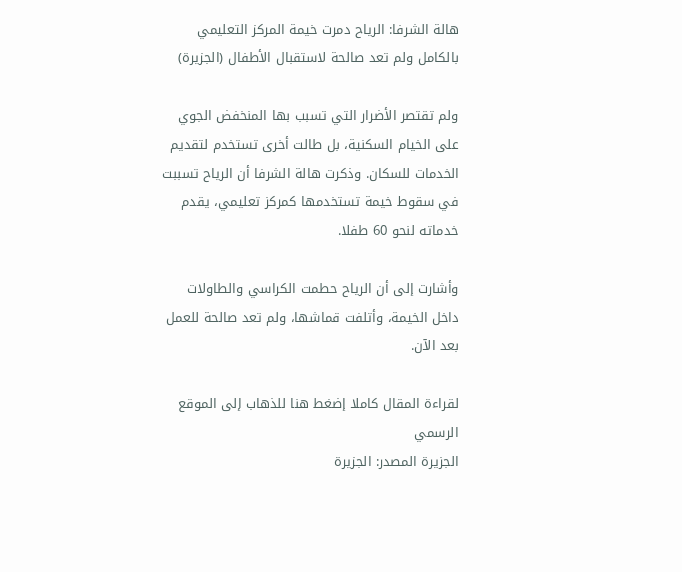هالة الشرفا: الرياح دمرت خيمة المركز التعليمي بالكامل ولم تعد صالحة لاستقبال الأطفال (الجزيرة)

ولم تقتصر الأضرار التي تسبب بها المنخفض الجوي على الخيام السكنية، بل طالت أخرى تستخدم لتقديم الخدمات للسكان. وذكرت هالة الشرفا أن الرياح تسببت في سقوط خيمة تستخدمها كمركز تعليمي، يقدم خدماته لنحو 60 طفلا.

وأشارت إلى أن الرياح حطمت الكراسي والطاولات داخل الخيمة، وأتلفت قماشها، ولم تعد صالحة للعمل بعد الآن.

لقراءة المقال كاملا إضغط هنا للذهاب إلى الموقع الرسمي
الجزيرة المصدر: الجزيرة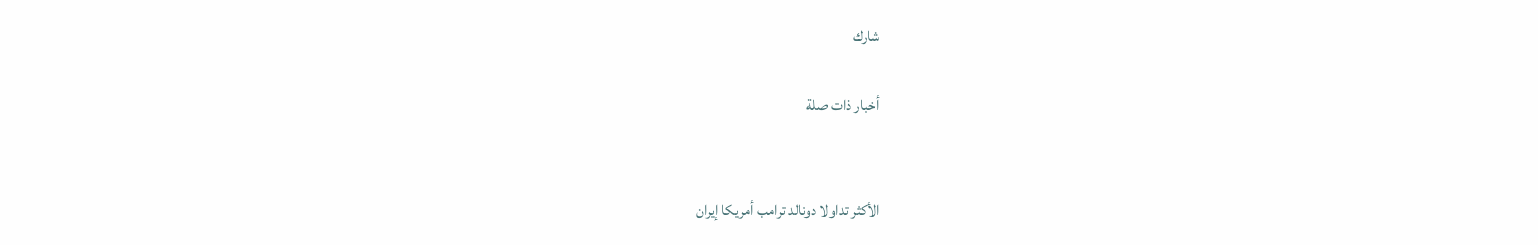شارك

أخبار ذات صلة


الأكثر تداولا دونالد ترامب أمريكا إيران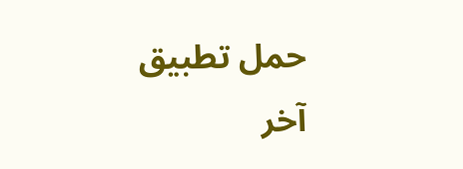حمل تطبيق آخر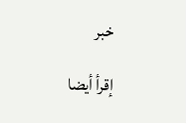خبر

إقرأ أيضا